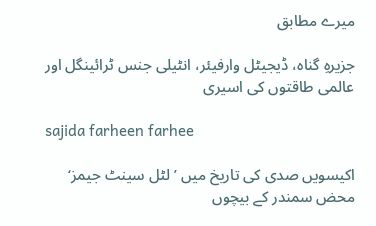میرے مطابق

جزیرہِ گناہ، ڈیجیٹل وارفیئر، انٹیلی جنس ٹرائینگل اور عالمی طاقتوں کی اسیری

sajida farheen farhee

اکیسویں صدی کی تاریخ میں ’لٹل سینٹ جیمز‘ محض سمندر کے بیچوں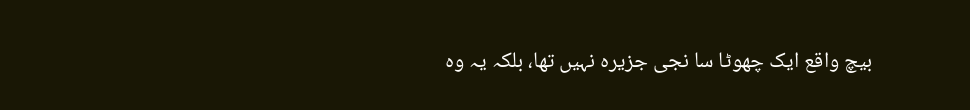بیچ واقع ایک چھوٹا سا نجی جزیرہ نہیں تھا، بلکہ یہ وہ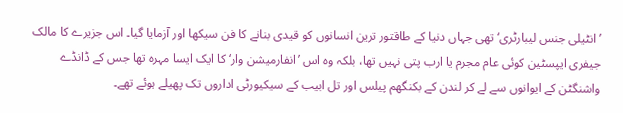’انٹیلی جنس لیبارٹری‘ تھی جہاں دنیا کے طاقتور ترین انسانوں کو قیدی بنانے کا فن سیکھا اور آزمایا گیا۔ اس جزیرے کا مالک جیفری ایپسٹین کوئی عام مجرم یا ارب پتی نہیں تھا، بلکہ وہ اس ’انفارمیشن وار‘ کا ایک ایسا مہرہ تھا جس کے ڈانڈے واشنگٹن کے ایوانوں سے لے کر لندن کے بکنگھم پیلس اور تل ابیب کے سیکیورٹی اداروں تک پھیلے ہوئے تھے۔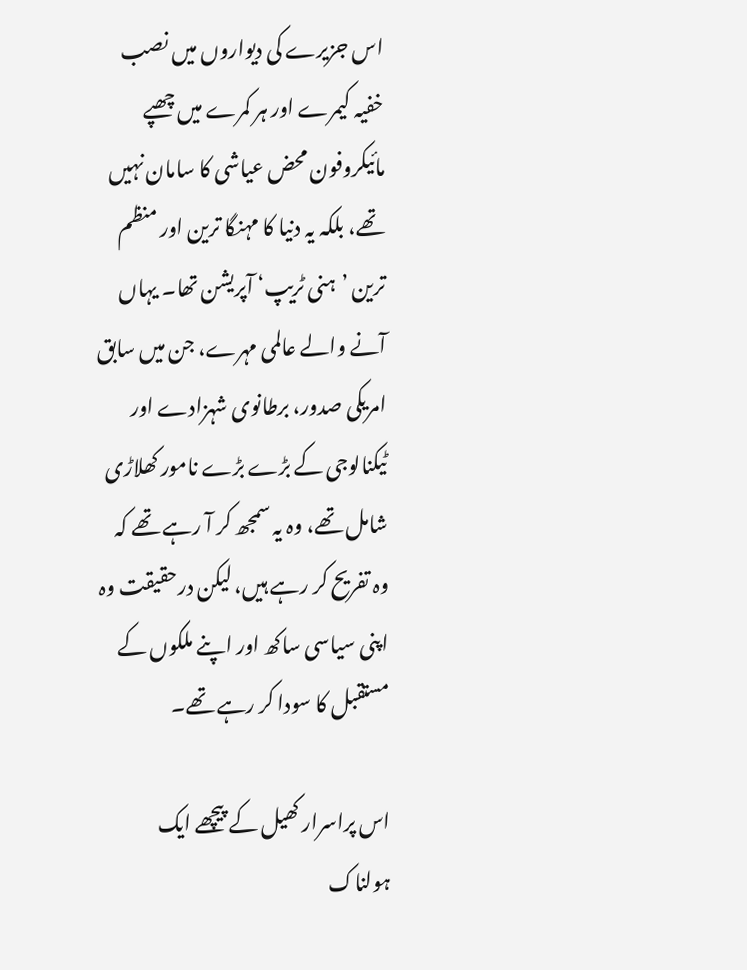اس جزیرے کی دیواروں میں نصب خفیہ کیمرے اور ہر کمرے میں چھپے مائیکروفون محض عیاشی کا سامان نہیں تھے، بلکہ یہ دنیا کا مہنگا ترین اور منظم ترین ’ہنی ٹریپ‘ آپریشن تھا۔ یہاں آنے والے عالمی مہرے، جن میں سابق امریکی صدور، برطانوی شہزادے اور ٹیکنالوجی کے بڑے بڑے نامور کھلاڑی شامل تھے، وہ یہ سمجھ کر آ رہے تھے کہ وہ تفریح کر رہے ہیں، لیکن درحقیقت وہ اپنی سیاسی ساکھ اور اپنے ملکوں کے مستقبل کا سودا کر رہے تھے۔

اس پراسرار کھیل کے پیچھے ایک ہولناک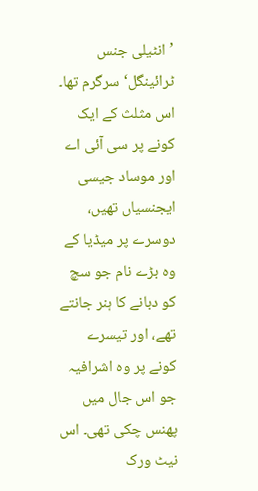’انٹیلی جنس ٹرائینگل‘ سرگرم تھا۔ اس مثلث کے ایک کونے پر سی آئی اے اور موساد جیسی ایجنسیاں تھیں، دوسرے پر میڈیا کے وہ بڑے نام جو سچ کو دبانے کا ہنر جانتے تھے، اور تیسرے کونے پر وہ اشرافیہ جو اس جال میں پھنس چکی تھی۔ اس نیٹ ورک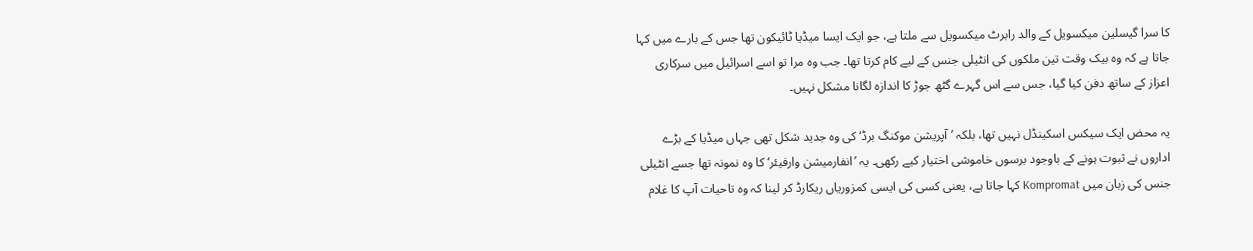کا سرا گیسلین میکسویل کے والد رابرٹ میکسویل سے ملتا ہے، جو ایک ایسا میڈیا ٹائیکون تھا جس کے بارے میں کہا جاتا ہے کہ وہ بیک وقت تین ملکوں کی انٹیلی جنس کے لیے کام کرتا تھا۔ جب وہ مرا تو اسے اسرائیل میں سرکاری اعزاز کے ساتھ دفن کیا گیا، جس سے اس گہرے گٹھ جوڑ کا اندازہ لگانا مشکل نہیں۔

یہ محض ایک سیکس اسکینڈل نہیں تھا، بلکہ ’آپریشن موکنگ برڈ‘ کی وہ جدید شکل تھی جہاں میڈیا کے بڑے اداروں نے ثبوت ہونے کے باوجود برسوں خاموشی اختیار کیے رکھی۔ یہ ’انفارمیشن وارفیئر‘ کا وہ نمونہ تھا جسے انٹیلی جنس کی زبان میں Kompromat کہا جاتا ہے، یعنی کسی کی ایسی کمزوریاں ریکارڈ کر لینا کہ وہ تاحیات آپ کا غلام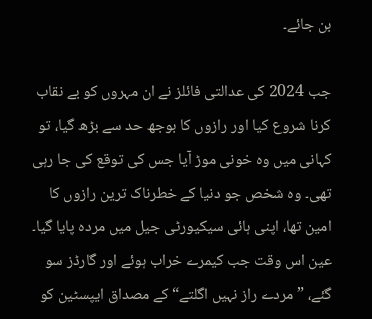بن جائے۔

جب 2024 کی عدالتی فائلز نے ان مہروں کو بے نقاب کرنا شروع کیا اور رازوں کا بوجھ حد سے بڑھ گیا، تو کہانی میں وہ خونی موڑ آیا جس کی توقع کی جا رہی تھی۔ وہ شخص جو دنیا کے خطرناک ترین رازوں کا امین تھا، اپنی ہائی سیکیورٹی جیل میں مردہ پایا گیا۔ عین اس وقت جب کیمرے خراب ہوئے اور گارڈز سو گئے، ”مردے راز نہیں اگلتے“ کے مصداق ایپسٹین کو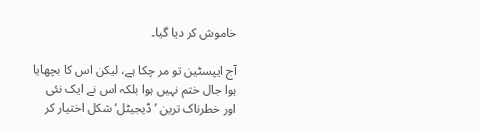خاموش کر دیا گیا۔

آج ایپسٹین تو مر چکا ہے، لیکن اس کا بچھایا ہوا جال ختم نہیں ہوا بلکہ اس نے ایک نئی اور خطرناک ترین ’ڈیجیٹل‘ شکل اختیار کر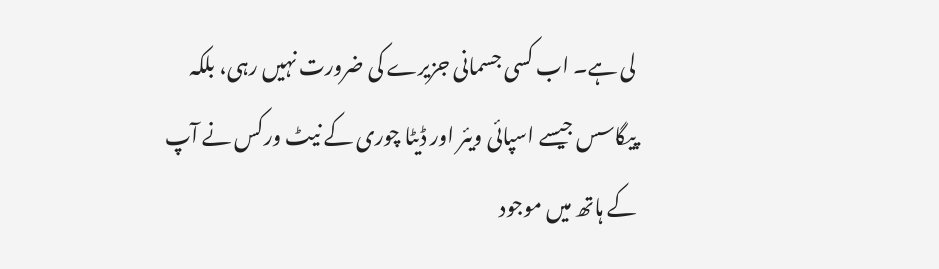لی ہے۔ اب کسی جسمانی جزیرے کی ضرورت نہیں رہی، بلکہ پیگاسس جیسے اسپائی ویئر اور ڈیٹا چوری کے نیٹ ورکس نے آپ کے ہاتھ میں موجود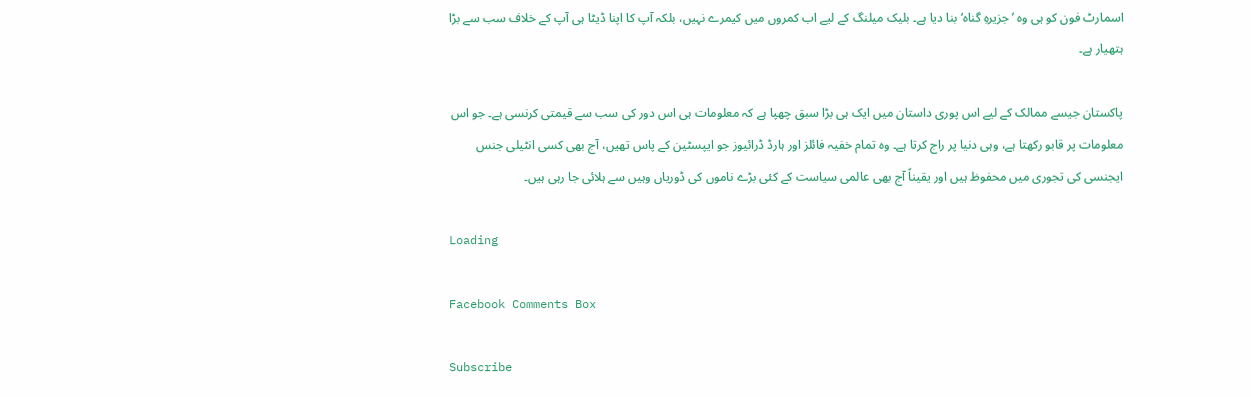اسمارٹ فون کو ہی وہ ’جزیرہِ گناہ‘ بنا دیا ہے۔ بلیک میلنگ کے لیے اب کمروں میں کیمرے نہیں، بلکہ آپ کا اپنا ڈیٹا ہی آپ کے خلاف سب سے بڑا ہتھیار ہے۔

پاکستان جیسے ممالک کے لیے اس پوری داستان میں ایک ہی بڑا سبق چھپا ہے کہ معلومات ہی اس دور کی سب سے قیمتی کرنسی ہے۔ جو اس معلومات پر قابو رکھتا ہے، وہی دنیا پر راج کرتا ہے۔ وہ تمام خفیہ فائلز اور ہارڈ ڈرائیوز جو ایپسٹین کے پاس تھیں، آج بھی کسی انٹیلی جنس ایجنسی کی تجوری میں محفوظ ہیں اور یقیناً آج بھی عالمی سیاست کے کئی بڑے ناموں کی ڈوریاں وہیں سے ہلائی جا رہی ہیں۔

Loading

Facebook Comments Box

Subscribe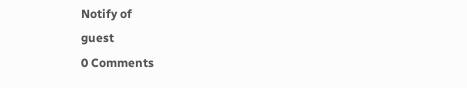Notify of
guest
0 Comments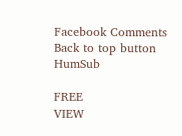Facebook Comments
Back to top button
HumSub

FREE
VIEW